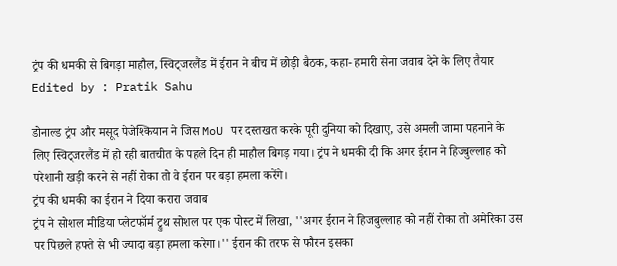ट्रंप की धमकी से बिगड़ा माहौल, स्विट्जरलैंड में ईरान ने बीच में छोड़ी बैठक, कहा- हमारी सेना जवाब देने के लिए तैयार
Edited by : Pratik Sahu

डोनाल्ड ट्रंप और मसूद पेजेश्कियान ने जिस MoU पर दस्तखत करके पूरी दुनिया को दिखाए, उसे अमली जामा पहनाने के लिए स्विट्जरलैंड में हो रही बातचीत के पहले दिन ही माहौल बिगड़ गया। ट्रंप ने धमकी दी कि अगर ईरान ने हिज्बुल्लाह को परेशानी खड़ी करने से नहीं रोका तो वे ईरान पर बड़ा हमला करेंगे।
ट्रंप की धमकी का ईरान ने दिया करारा जवाब
ट्रंप ने सोशल मीडिया प्लेटफॉर्म ट्रुथ सोशल पर एक पोस्ट में लिखा, ''अगर ईरान ने हिजबुल्लाह को नहीं रोका तो अमेरिका उस पर पिछले हफ्ते से भी ज्यादा बड़ा हमला करेगा।'' ईरान की तरफ से फौरन इसका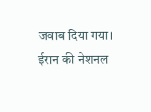जवाब दिया गया। ईरान की नेशनल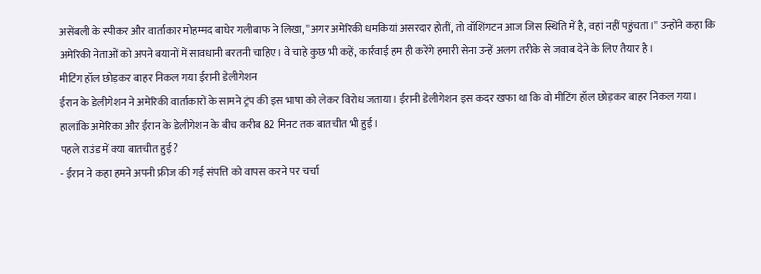असेंबली के स्पीकर और वार्ताकार मोहम्मद बाघेर गलीबाफ ने लिखा, ''अगर अमेरिकी धमकियां असरदार होतीं, तो वॉशिंगटन आज जिस स्थिति में है, वहां नहीं पहुंचता।'' उन्होंने कहा कि अमेरिकी नेताओं को अपने बयानों में सावधानी बरतनी चाहिए। वे चाहे कुछ भी कहें, कार्रवाई हम ही करेंगे हमारी सेना उन्हें अलग तरीके से जवाब देने के लिए तैयार है।
मीटिंग हॉल छोड़कर बाहर निकल गया ईरानी डेलीगेशन
ईरान के डेलीगेशन ने अमेरिकी वार्ताकारों के सामने ट्रंप की इस भाषा को लेकर विरोध जताया। ईरानी डेलीगेशन इस कदर खफा था कि वो मीटिंग हॉल छोड़कर बाहर निकल गया। हालांकि अमेरिका और ईरान के डेलीगेशन के बीच करीब 82 मिनट तक बातचीत भी हुई।
पहले राउंड में क्या बातचीत हुई?
- ईरान ने कहा हमने अपनी फ्रीज की गई संपत्ति को वापस करने पर चर्चा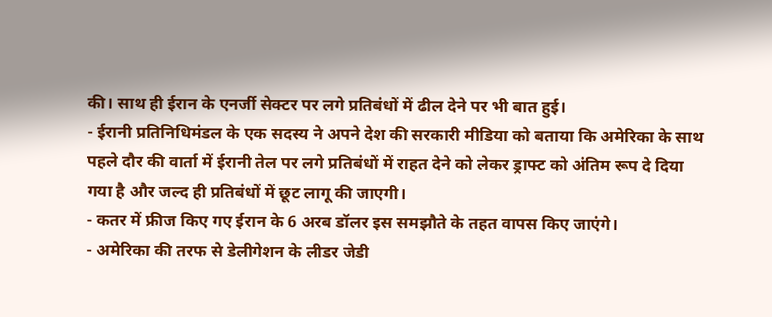की। साथ ही ईरान के एनर्जी सेक्टर पर लगे प्रतिबंधों में ढील देने पर भी बात हुई।
- ईरानी प्रतिनिधिमंडल के एक सदस्य ने अपने देश की सरकारी मीडिया को बताया कि अमेरिका के साथ पहले दौर की वार्ता में ईरानी तेल पर लगे प्रतिबंधों में राहत देने को लेकर ड्राफ्ट को अंतिम रूप दे दिया गया है और जल्द ही प्रतिबंधों में छूट लागू की जाएगी।
- कतर में फ्रीज किए गए ईरान के 6 अरब डॉलर इस समझौते के तहत वापस किए जाएंगे।
- अमेरिका की तरफ से डेलीगेशन के लीडर जेडी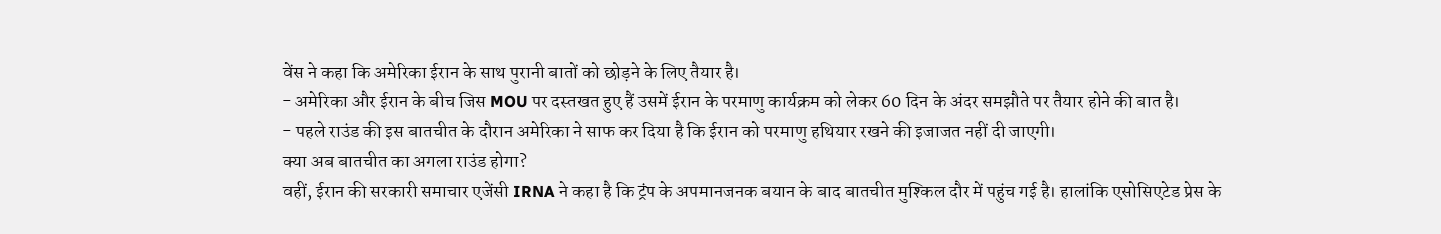वेंस ने कहा कि अमेरिका ईरान के साथ पुरानी बातों को छोड़ने के लिए तैयार है।
- अमेरिका और ईरान के बीच जिस MOU पर दस्तखत हुए हैं उसमें ईरान के परमाणु कार्यक्रम को लेकर 60 दिन के अंदर समझौते पर तैयार होने की बात है।
- पहले राउंड की इस बातचीत के दौरान अमेरिका ने साफ कर दिया है कि ईरान को परमाणु हथियार रखने की इजाजत नहीं दी जाएगी।
क्या अब बातचीत का अगला राउंड होगा?
वहीं, ईरान की सरकारी समाचार एजेंसी IRNA ने कहा है कि ट्रंप के अपमानजनक बयान के बाद बातचीत मुश्किल दौर में पहुंच गई है। हालांकि एसोसिएटेड प्रेस के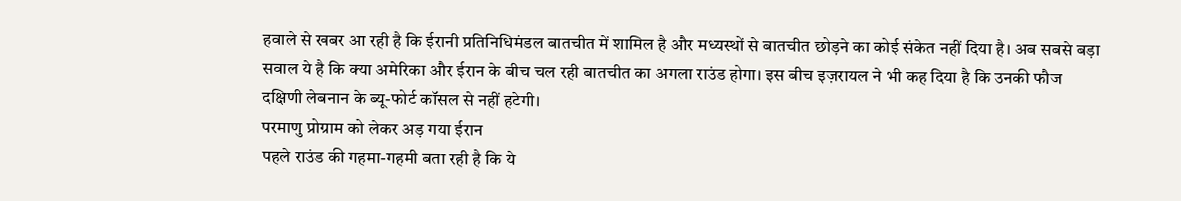हवाले से खबर आ रही है कि ईरानी प्रतिनिधिमंडल बातचीत में शामिल है और मध्यस्थों से बातचीत छोड़ने का कोई संकेत नहीं दिया है। अब सबसे बड़ा सवाल ये है कि क्या अमेरिका और ईरान के बीच चल रही बातचीत का अगला राउंड होगा। इस बीच इज़रायल ने भी कह दिया है कि उनकी फौज दक्षिणी लेबनान के ब्यू-फोर्ट कॉसल से नहीं हटेगी।
परमाणु प्रोग्राम को लेकर अड़ गया ईरान
पहले राउंड की गहमा-गहमी बता रही है कि ये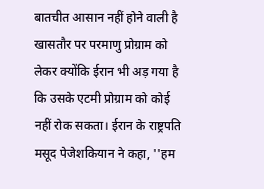बातचीत आसान नहीं होने वाली है खासतौर पर परमाणु प्रोग्राम को लेकर क्योंकि ईरान भी अड़ गया है कि उसके एटमी प्रोग्राम को कोई नहीं रोक सकता। ईरान के राष्ट्रपति मसूद पेजेशकियान ने कहा, ''हम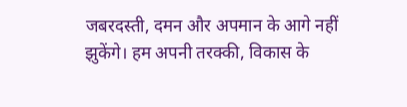जबरदस्ती, दमन और अपमान के आगे नहीं झुकेंगे। हम अपनी तरक्की, विकास के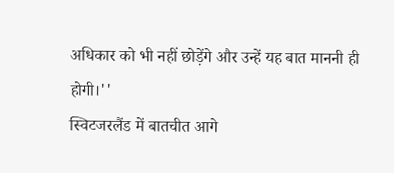अधिकार को भी नहीं छोड़ेंगे और उन्हें यह बात माननी ही होगी।''
स्विटजरलैंड में बातचीत आगे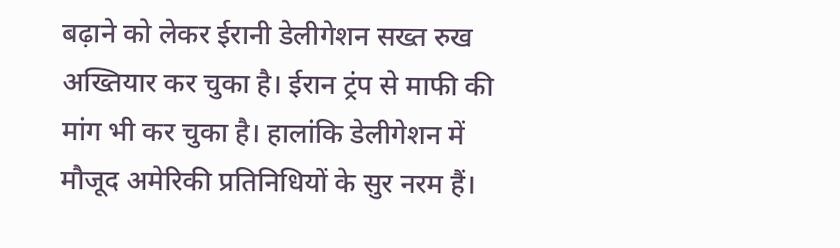बढ़ाने को लेकर ईरानी डेलीगेशन सख्त रुख अख्तियार कर चुका है। ईरान ट्रंप से माफी की मांग भी कर चुका है। हालांकि डेलीगेशन में मौजूद अमेरिकी प्रतिनिधियों के सुर नरम हैं।